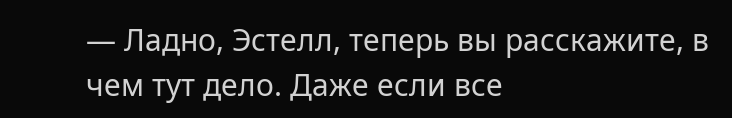— Ладно, Эстелл, теперь вы расскажите, в чем тут дело. Даже если все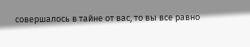совершалось в тайне от вас, то вы все равно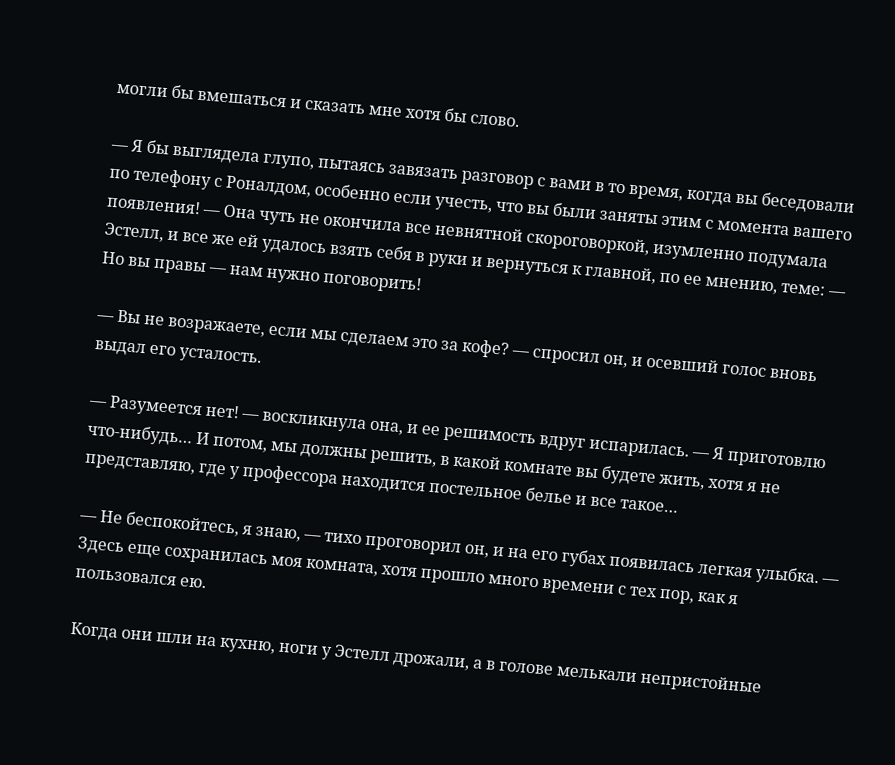могли бы вмешаться и сказать мне хотя бы слово.

— Я бы выглядела глупо, пытаясь завязать разговор с вами в то время, когда вы беседовали по телефону с Роналдом, особенно если учесть, что вы были заняты этим с момента вашего появления! — Она чуть не окончила все невнятной скороговоркой, изумленно подумала Эстелл, и все же ей удалось взять себя в руки и вернуться к главной, по ее мнению, теме: — Но вы правы — нам нужно поговорить!

— Вы не возражаете, если мы сделаем это за кофе? — спросил он, и осевший голос вновь выдал его усталость.

— Разумеется нет! — воскликнула она, и ее решимость вдруг испарилась. — Я приготовлю что-нибудь… И потом, мы должны решить, в какой комнате вы будете жить, хотя я не представляю, где у профессора находится постельное белье и все такое…

— Не беспокойтесь, я знаю, — тихо проговорил он, и на его губах появилась легкая улыбка. — Здесь еще сохранилась моя комната, хотя прошло много времени с тех пор, как я пользовался ею.

Когда они шли на кухню, ноги у Эстелл дрожали, а в голове мелькали непристойные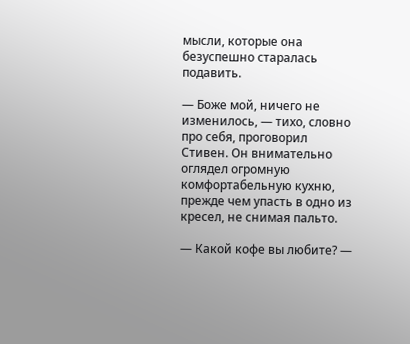мысли, которые она безуспешно старалась подавить.

— Боже мой, ничего не изменилось, — тихо, словно про себя, проговорил Стивен. Он внимательно оглядел огромную комфортабельную кухню, прежде чем упасть в одно из кресел, не снимая пальто.

— Какой кофе вы любите? —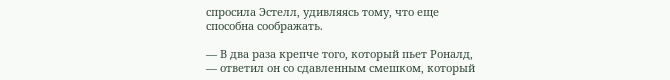спросила Эстелл, удивляясь тому, что еще способна соображать.

— В два раза крепче того, который пьет Роналд, — ответил он со сдавленным смешком, который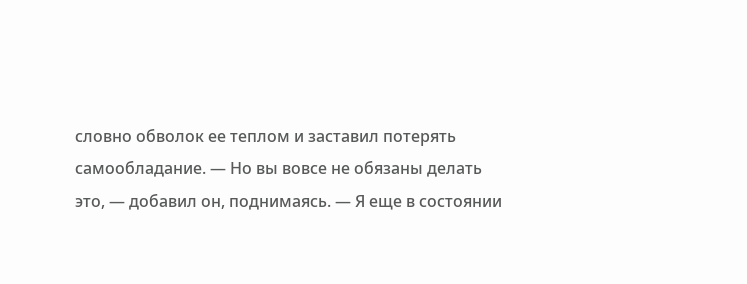словно обволок ее теплом и заставил потерять самообладание. — Но вы вовсе не обязаны делать это, — добавил он, поднимаясь. — Я еще в состоянии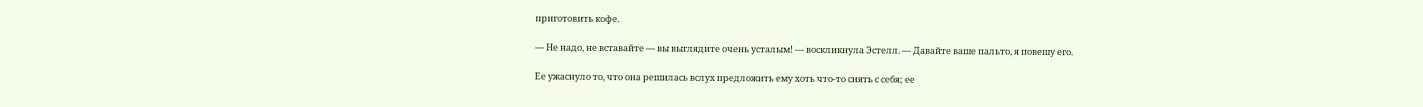приготовить кофе.

— Не надо, не вставайте — вы выглядите очень усталым! — воскликнула Эстелл. — Давайте ваше пальто, я повешу его.

Ее ужаснуло то, что она решилась вслух предложить ему хоть что-то снять с себя; ее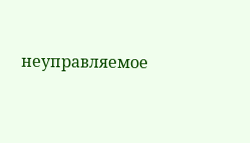неуправляемое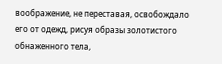воображение, не переставая, освобождало его от одежд, рисуя образы золотистого обнаженного тела,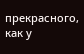прекрасного, как у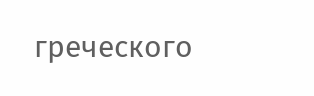греческого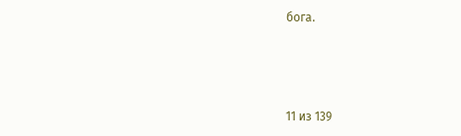бога.



11 из 139